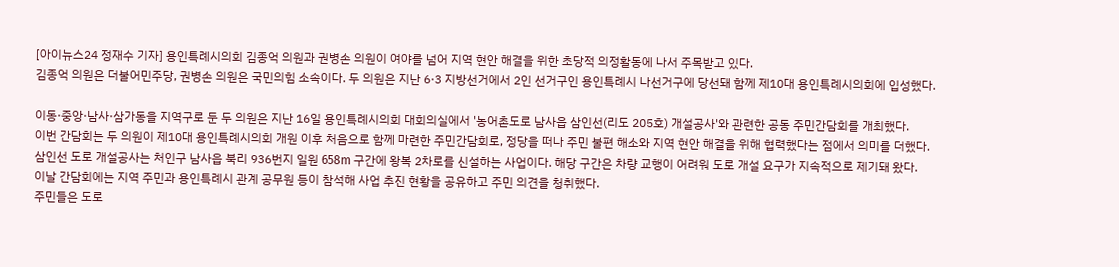[아이뉴스24 정재수 기자] 용인특례시의회 김종억 의원과 권병손 의원이 여야를 넘어 지역 현안 해결을 위한 초당적 의정활동에 나서 주목받고 있다.
김종억 의원은 더불어민주당, 권병손 의원은 국민의힘 소속이다. 두 의원은 지난 6·3 지방선거에서 2인 선거구인 용인특례시 나선거구에 당선돼 함께 제10대 용인특례시의회에 입성했다.

이동·중앙·남사·삼가동을 지역구로 둔 두 의원은 지난 16일 용인특례시의회 대회의실에서 '농어촌도로 남사읍 삼인선(리도 205호) 개설공사'와 관련한 공동 주민간담회를 개최했다.
이번 간담회는 두 의원이 제10대 용인특례시의회 개원 이후 처음으로 함께 마련한 주민간담회로, 정당을 떠나 주민 불편 해소와 지역 현안 해결을 위해 협력했다는 점에서 의미를 더했다.
삼인선 도로 개설공사는 처인구 남사읍 북리 936번지 일원 658m 구간에 왕복 2차로를 신설하는 사업이다. 해당 구간은 차량 교행이 어려워 도로 개설 요구가 지속적으로 제기돼 왔다.
이날 간담회에는 지역 주민과 용인특례시 관계 공무원 등이 참석해 사업 추진 현황을 공유하고 주민 의견을 청취했다.
주민들은 도로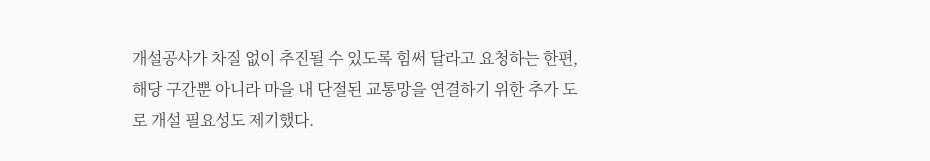개설공사가 차질 없이 추진될 수 있도록 힘써 달라고 요청하는 한편, 해당 구간뿐 아니라 마을 내 단절된 교통망을 연결하기 위한 추가 도로 개설 필요성도 제기했다.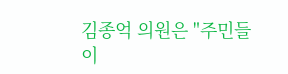김종억 의원은 "주민들이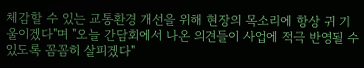체감할 수 있는 교통환경 개선을 위해 현장의 목소리에 항상 귀 기울이겠다"며 "오늘 간담회에서 나온 의견들이 사업에 적극 반영될 수 있도록 꼼꼼히 살피겠다"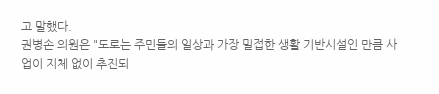고 말했다.
권병손 의원은 "도로는 주민들의 일상과 가장 밀접한 생활 기반시설인 만큼 사업이 지체 없이 추진되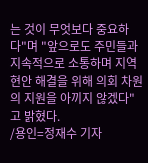는 것이 무엇보다 중요하다"며 "앞으로도 주민들과 지속적으로 소통하며 지역 현안 해결을 위해 의회 차원의 지원을 아끼지 않겠다"고 밝혔다.
/용인=정재수 기자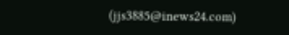(jjs3885@inews24.com)